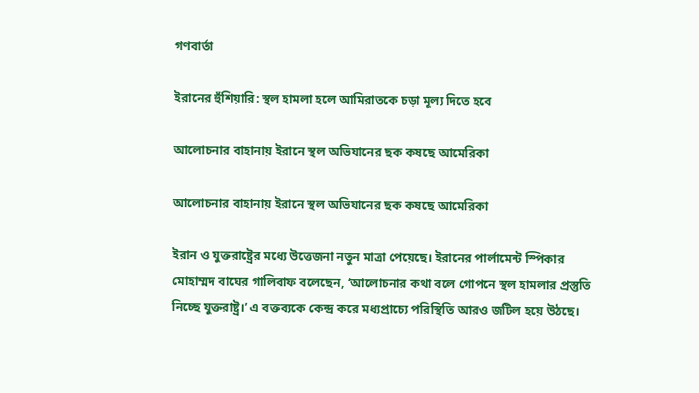গণবার্তা

ইরানের হুঁশিয়ারি: স্থল হামলা হলে আমিরাতকে চড়া মূল্য দিতে হবে

আলোচনার বাহানায় ইরানে স্থল অভিযানের ছক কষছে আমেরিকা

আলোচনার বাহানায় ইরানে স্থল অভিযানের ছক কষছে আমেরিকা

ইরান ও যুক্তরাষ্ট্রের মধ্যে উত্তেজনা নতুন মাত্রা পেয়েছে। ইরানের পার্লামেন্ট স্পিকার মোহাম্মদ বাঘের গালিবাফ বলেছেন, ‘আলোচনার কথা বলে গোপনে স্থল হামলার প্রস্তুতি নিচ্ছে যুক্তরাষ্ট্র।’ এ বক্তব্যকে কেন্দ্র করে মধ্যপ্রাচ্যে পরিস্থিতি আরও জটিল হয়ে উঠছে।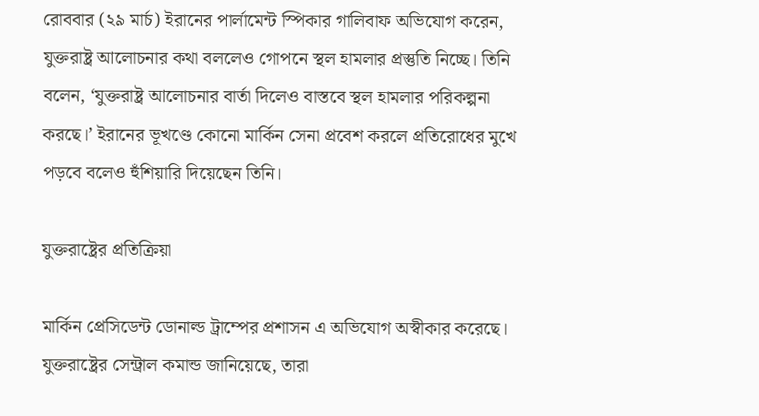রোববার (২৯ মার্চ) ইরানের পার্লামেন্ট স্পিকার গালিবাফ অভিযোগ করেন, যুক্তরাষ্ট্র আলোচনার কথা বললেও গোপনে স্থল হামলার প্রস্তুতি নিচ্ছে। তিনি বলেন, ‘যুক্তরাষ্ট্র আলোচনার বার্তা দিলেও বাস্তবে স্থল হামলার পরিকল্পনা করছে।’ ইরানের ভূখণ্ডে কোনো মার্কিন সেনা প্রবেশ করলে প্রতিরোধের মুখে পড়বে বলেও হুঁশিয়ারি দিয়েছেন তিনি।

যুক্তরাষ্ট্রের প্রতিক্রিয়া

মার্কিন প্রেসিডেন্ট ডোনাল্ড ট্রাম্পের প্রশাসন এ অভিযোগ অস্বীকার করেছে। যুক্তরাষ্ট্রের সেন্ট্রাল কমান্ড জানিয়েছে, তারা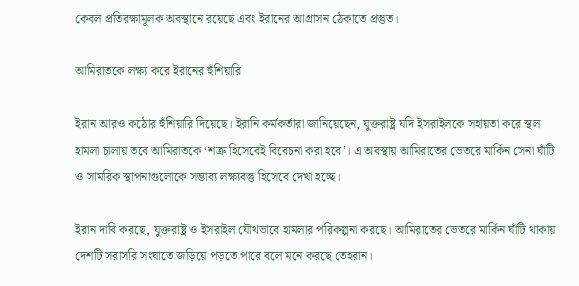কেবল প্রতিরক্ষামূলক অবস্থানে রয়েছে এবং ইরানের আগ্রাসন ঠেকাতে প্রস্তুত।

আমিরাতকে লক্ষ্য করে ইরানের হুঁশিয়ারি

ইরান আরও কঠোর হুঁশিয়ারি দিয়েছে। ইরানি কর্মকর্তারা জানিয়েছেন, যুক্তরাষ্ট্র যদি ইসরাইলকে সহায়তা করে স্থল হামলা চালায় তবে আমিরাতকে ‘শত্রু হিসেবেই বিবেচনা করা হবে’। এ অবস্থায় আমিরাতের ভেতরে মার্কিন সেনা ঘাঁটি ও সামরিক স্থাপনাগুলোকে সম্ভাব্য লক্ষ্যবস্তু হিসেবে দেখা হচ্ছে।

ইরান দাবি করছে, যুক্তরাষ্ট্র ও ইসরাইল যৌথভাবে হামলার পরিকল্পনা করছে। আমিরাতের ভেতরে মার্কিন ঘাঁটি থাকায় দেশটি সরাসরি সংঘাতে জড়িয়ে পড়তে পারে বলে মনে করছে তেহরান।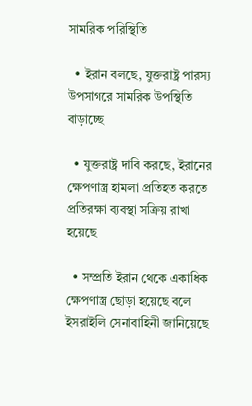সামরিক পরিস্থিতি

  • ইরান বলছে, যুক্তরাষ্ট্র পারস্য উপসাগরে সামরিক উপস্থিতি বাড়াচ্ছে

  • যুক্তরাষ্ট্র দাবি করছে, ইরানের ক্ষেপণাস্ত্র হামলা প্রতিহত করতে প্রতিরক্ষা ব্যবস্থা সক্রিয় রাখা হয়েছে

  • সম্প্রতি ইরান থেকে একাধিক ক্ষেপণাস্ত্র ছোড়া হয়েছে বলে ইসরাইলি সেনাবাহিনী জানিয়েছে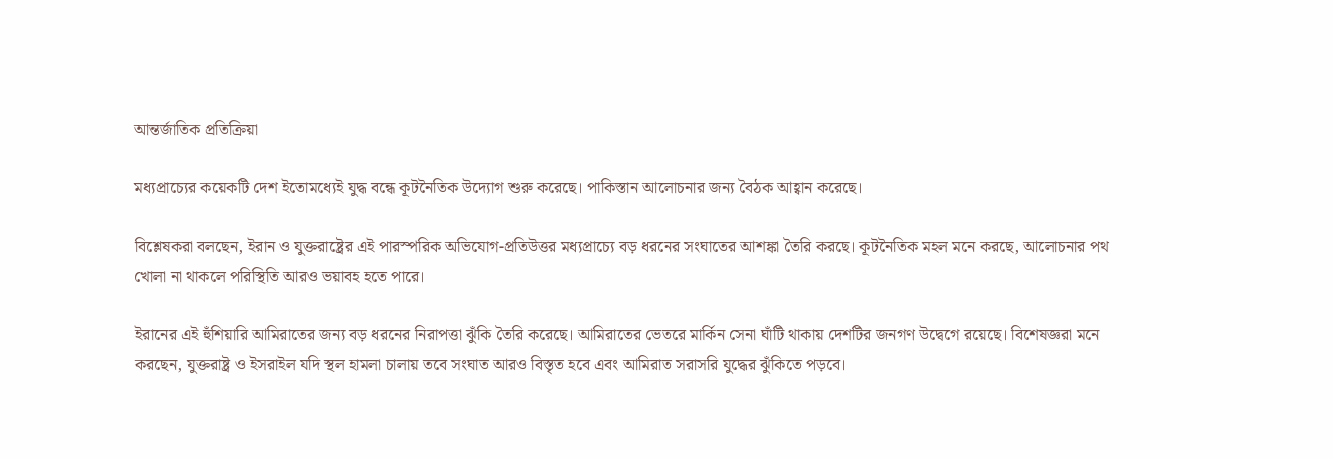আন্তর্জাতিক প্রতিক্রিয়া

মধ্যপ্রাচ্যের কয়েকটি দেশ ইতোমধ্যেই যুদ্ধ বন্ধে কূটনৈতিক উদ্যোগ শুরু করেছে। পাকিস্তান আলোচনার জন্য বৈঠক আহ্বান করেছে।

বিশ্লেষকরা বলছেন, ইরান ও যুক্তরাষ্ট্রের এই পারস্পরিক অভিযোগ-প্রতিউত্তর মধ্যপ্রাচ্যে বড় ধরনের সংঘাতের আশঙ্কা তৈরি করছে। কূটনৈতিক মহল মনে করছে, আলোচনার পথ খোলা না থাকলে পরিস্থিতি আরও ভয়াবহ হতে পারে।

ইরানের এই হুঁশিয়ারি আমিরাতের জন্য বড় ধরনের নিরাপত্তা ঝুঁকি তৈরি করেছে। আমিরাতের ভেতরে মার্কিন সেনা ঘাঁটি থাকায় দেশটির জনগণ উদ্বেগে রয়েছে। বিশেষজ্ঞরা মনে করছেন, যুক্তরাষ্ট্র ও ইসরাইল যদি স্থল হামলা চালায় তবে সংঘাত আরও বিস্তৃত হবে এবং আমিরাত সরাসরি যুদ্ধের ঝুঁকিতে পড়বে।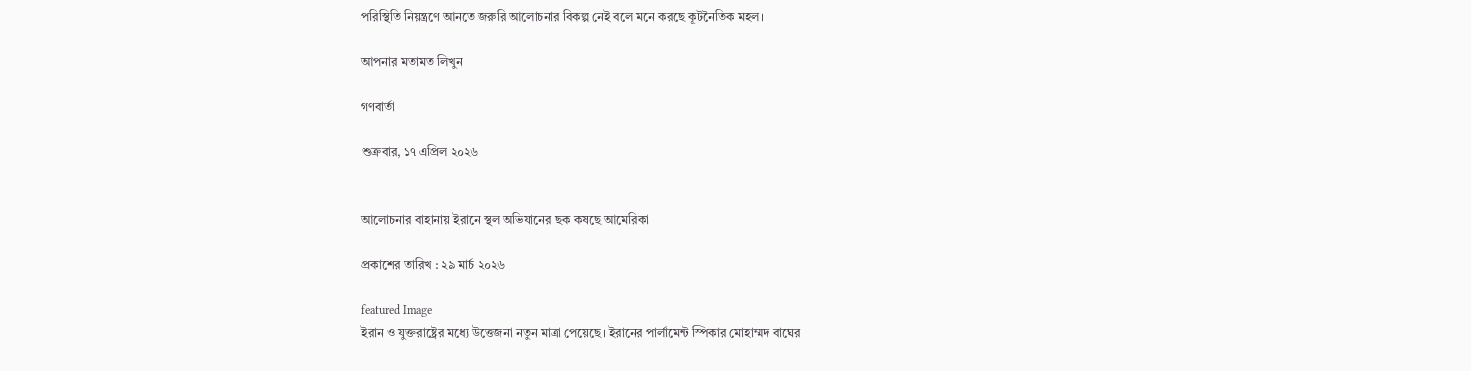পরিস্থিতি নিয়ন্ত্রণে আনতে জরুরি আলোচনার বিকল্প নেই বলে মনে করছে কূটনৈতিক মহল।

আপনার মতামত লিখুন

গণবার্তা

শুক্রবার, ১৭ এপ্রিল ২০২৬


আলোচনার বাহানায় ইরানে স্থল অভিযানের ছক কষছে আমেরিকা

প্রকাশের তারিখ : ২৯ মার্চ ২০২৬

featured Image
ইরান ও যুক্তরাষ্ট্রের মধ্যে উত্তেজনা নতুন মাত্রা পেয়েছে। ইরানের পার্লামেন্ট স্পিকার মোহাম্মদ বাঘের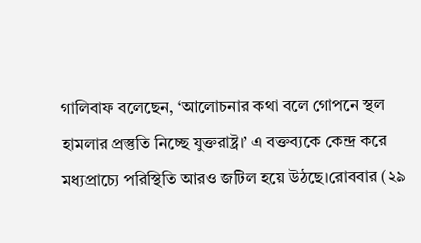গালিবাফ বলেছেন, ‘আলোচনার কথা বলে গোপনে স্থল হামলার প্রস্তুতি নিচ্ছে যুক্তরাষ্ট্র।’ এ বক্তব্যকে কেন্দ্র করে মধ্যপ্রাচ্যে পরিস্থিতি আরও জটিল হয়ে উঠছে।রোববার (২৯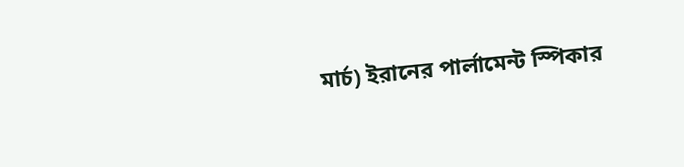মার্চ) ইরানের পার্লামেন্ট স্পিকার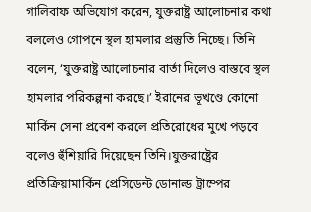গালিবাফ অভিযোগ করেন, যুক্তরাষ্ট্র আলোচনার কথা বললেও গোপনে স্থল হামলার প্রস্তুতি নিচ্ছে। তিনি বলেন, ‘যুক্তরাষ্ট্র আলোচনার বার্তা দিলেও বাস্তবে স্থল হামলার পরিকল্পনা করছে।’ ইরানের ভূখণ্ডে কোনো মার্কিন সেনা প্রবেশ করলে প্রতিরোধের মুখে পড়বে বলেও হুঁশিয়ারি দিয়েছেন তিনি।যুক্তরাষ্ট্রের প্রতিক্রিয়ামার্কিন প্রেসিডেন্ট ডোনাল্ড ট্রাম্পের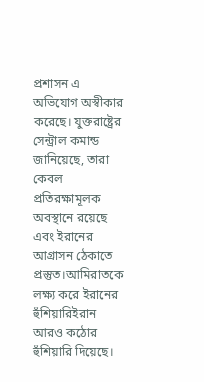প্রশাসন এ অভিযোগ অস্বীকার করেছে। যুক্তরাষ্ট্রের সেন্ট্রাল কমান্ড জানিয়েছে, তারা কেবল প্রতিরক্ষামূলক অবস্থানে রয়েছে এবং ইরানের আগ্রাসন ঠেকাতে প্রস্তুত।আমিরাতকে লক্ষ্য করে ইরানের হুঁশিয়ারিইরান আরও কঠোর হুঁশিয়ারি দিয়েছে।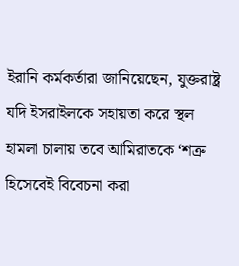ইরানি কর্মকর্তারা জানিয়েছেন, যুক্তরাষ্ট্র যদি ইসরাইলকে সহায়তা করে স্থল হামলা চালায় তবে আমিরাতকে ‘শত্রু হিসেবেই বিবেচনা করা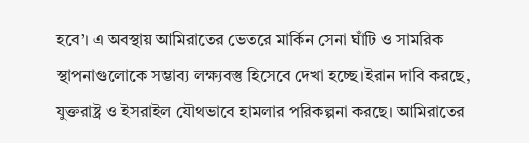হবে’। এ অবস্থায় আমিরাতের ভেতরে মার্কিন সেনা ঘাঁটি ও সামরিক স্থাপনাগুলোকে সম্ভাব্য লক্ষ্যবস্তু হিসেবে দেখা হচ্ছে।ইরান দাবি করছে, যুক্তরাষ্ট্র ও ইসরাইল যৌথভাবে হামলার পরিকল্পনা করছে। আমিরাতের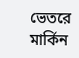ভেতরে মার্কিন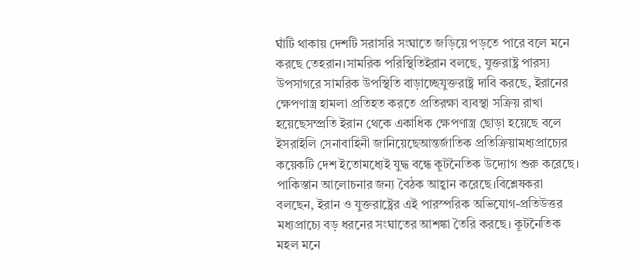ঘাঁটি থাকায় দেশটি সরাসরি সংঘাতে জড়িয়ে পড়তে পারে বলে মনে করছে তেহরান।সামরিক পরিস্থিতিইরান বলছে, যুক্তরাষ্ট্র পারস্য উপসাগরে সামরিক উপস্থিতি বাড়াচ্ছেযুক্তরাষ্ট্র দাবি করছে, ইরানের ক্ষেপণাস্ত্র হামলা প্রতিহত করতে প্রতিরক্ষা ব্যবস্থা সক্রিয় রাখা হয়েছেসম্প্রতি ইরান থেকে একাধিক ক্ষেপণাস্ত্র ছোড়া হয়েছে বলে ইসরাইলি সেনাবাহিনী জানিয়েছেআন্তর্জাতিক প্রতিক্রিয়ামধ্যপ্রাচ্যের কয়েকটি দেশ ইতোমধ্যেই যুদ্ধ বন্ধে কূটনৈতিক উদ্যোগ শুরু করেছে। পাকিস্তান আলোচনার জন্য বৈঠক আহ্বান করেছে।বিশ্লেষকরা বলছেন, ইরান ও যুক্তরাষ্ট্রের এই পারস্পরিক অভিযোগ-প্রতিউত্তর মধ্যপ্রাচ্যে বড় ধরনের সংঘাতের আশঙ্কা তৈরি করছে। কূটনৈতিক মহল মনে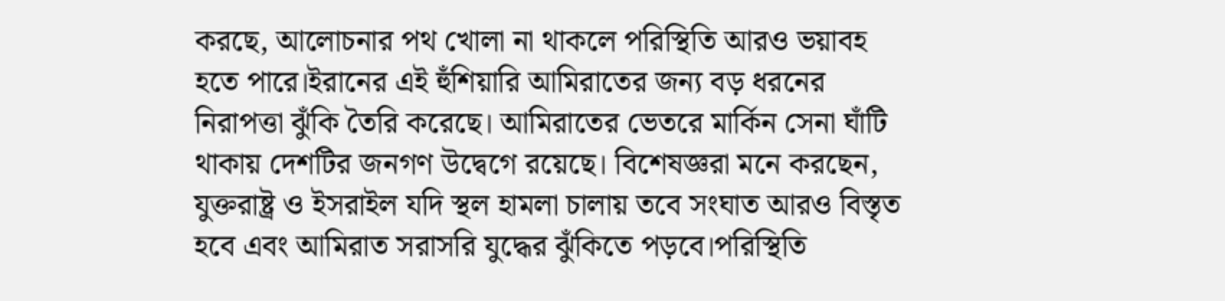করছে, আলোচনার পথ খোলা না থাকলে পরিস্থিতি আরও ভয়াবহ হতে পারে।ইরানের এই হুঁশিয়ারি আমিরাতের জন্য বড় ধরনের নিরাপত্তা ঝুঁকি তৈরি করেছে। আমিরাতের ভেতরে মার্কিন সেনা ঘাঁটি থাকায় দেশটির জনগণ উদ্বেগে রয়েছে। বিশেষজ্ঞরা মনে করছেন, যুক্তরাষ্ট্র ও ইসরাইল যদি স্থল হামলা চালায় তবে সংঘাত আরও বিস্তৃত হবে এবং আমিরাত সরাসরি যুদ্ধের ঝুঁকিতে পড়বে।পরিস্থিতি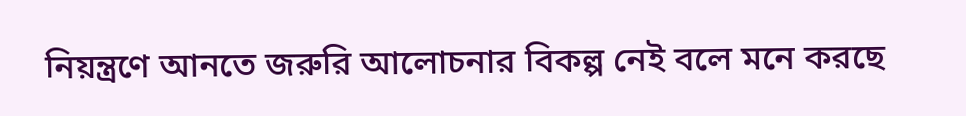নিয়ন্ত্রণে আনতে জরুরি আলোচনার বিকল্প নেই বলে মনে করছে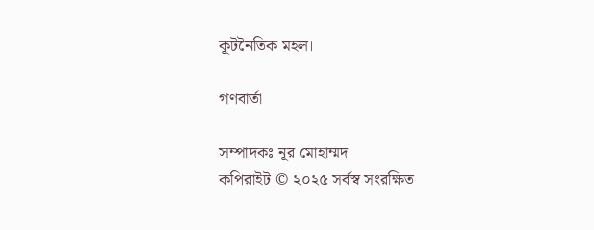কূটনৈতিক মহল।

গণবার্তা

সম্পাদকঃ নূর মোহাম্মদ
কপিরাইট © ২০২৫ সর্বস্ব সংরক্ষিত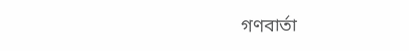গণবার্তা